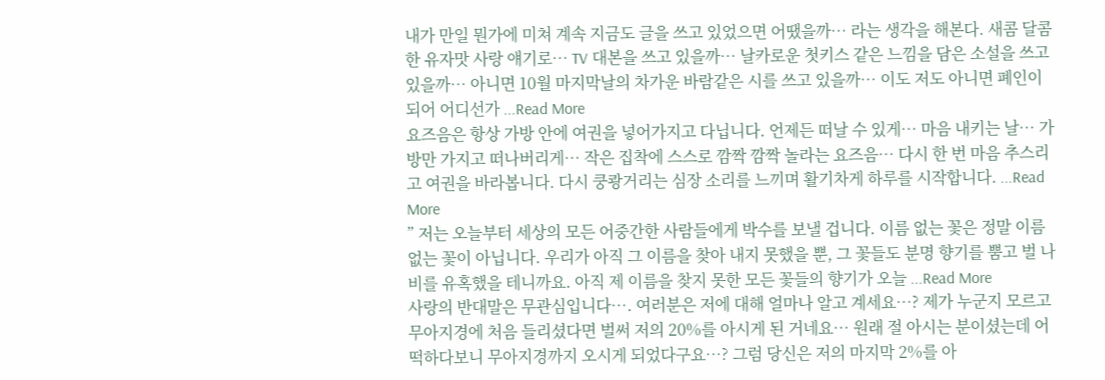내가 만일 뭔가에 미쳐 계속 지금도 글을 쓰고 있었으면 어땠을까… 라는 생각을 해본다. 새콤 달콤한 유자맛 사랑 얘기로… TV 대본을 쓰고 있을까… 날카로운 첫키스 같은 느낌을 담은 소설을 쓰고 있을까… 아니면 10월 마지막날의 차가운 바람같은 시를 쓰고 있을까… 이도 저도 아니면 폐인이 되어 어디선가 ...Read More
요즈음은 항상 가방 안에 여권을 넣어가지고 다닙니다. 언제든 떠날 수 있게… 마음 내키는 날… 가방만 가지고 떠나버리게… 작은 집착에 스스로 깜짝 깜짝 놀라는 요즈음… 다시 한 번 마음 추스리고 여권을 바라봅니다. 다시 쿵쾅거리는 심장 소리를 느끼며 활기차게 하루를 시작합니다. ...Read More
” 저는 오늘부터 세상의 모든 어중간한 사람들에게 박수를 보낼 겁니다. 이름 없는 꽃은 정말 이름 없는 꽃이 아닙니다. 우리가 아직 그 이름을 찾아 내지 못했을 뿐, 그 꽃들도 분명 향기를 뿜고 벌 나비를 유혹했을 테니까요. 아직 제 이름을 찾지 못한 모든 꽃들의 향기가 오늘 ...Read More
사랑의 반대말은 무관심입니다…. 여러분은 저에 대해 얼마나 알고 계세요…? 제가 누군지 모르고 무아지경에 처음 들리셨다면 벌써 저의 20%를 아시게 된 거네요… 원래 절 아시는 분이셨는데 어떡하다보니 무아지경까지 오시게 되었다구요…? 그럼 당신은 저의 마지막 2%를 아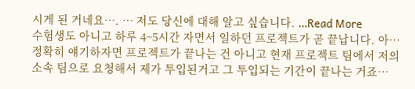시게 된 거네요…. … 저도 당신에 대해 알고 싶습니다. ...Read More
수험생도 아니고 하루 4~5시간 자면서 일하던 프로젝트가 곧 끝납니다. 아… 정확히 얘기하자면 프로젝트가 끝나는 건 아니고 현재 프로젝트 팀에서 저의 소속 팀으로 요청해서 제가 투입된거고 그 투입되는 기간이 끝나는 거죠…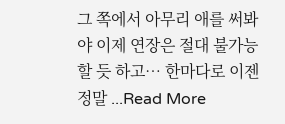그 쪽에서 아무리 애를 써봐야 이제 연장은 절대 불가능할 듯 하고… 한마다로 이젠 정말 ...Read More